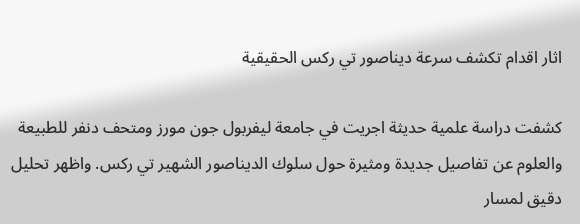اثار اقدام تكشف سرعة ديناصور تي ركس الحقيقية

كشفت دراسة علمية حديثة اجريت في جامعة ليفربول جون مورز ومتحف دنفر للطبيعة والعلوم عن تفاصيل جديدة ومثيرة حول سلوك الديناصور الشهير تي ركس. واظهر تحليل دقيق لمسار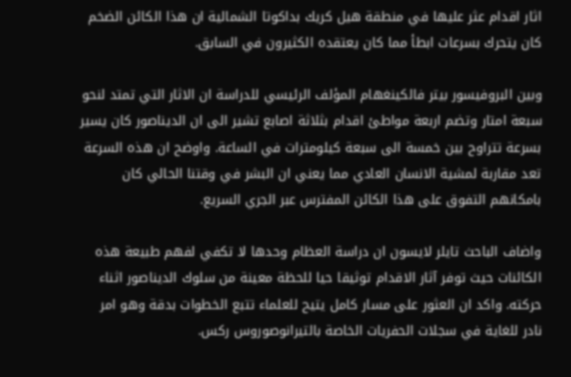اثار اقدام عثر عليها في منطقة هيل كريك بداكوتا الشمالية ان هذا الكائن الضخم كان يتحرك بسرعات ابطأ مما كان يعتقده الكثيرون في السابق.

وبين البروفيسور بيتر فالكينغهام المؤلف الرئيسي للدراسة ان الاثار التي تمتد لنحو سبعة امتار وتضم اربعة مواطئ اقدام بثلاثة اصابع تشير الى ان الديناصور كان يسير بسرعة تتراوح بين خمسة الى سبعة كيلومترات في الساعة. واوضح ان هذه السرعة تعد مقاربة لمشية الانسان العادي مما يعني ان البشر في وقتنا الحالي كان بامكانهم التفوق على هذا الكائن المفترس عبر الجري السريع.

واضاف الباحث تايلر لايسون ان دراسة العظام وحدها لا تكفي لفهم طبيعة هذه الكائنات حيث توفر آثار الاقدام توثيقا حيا للحظة معينة من سلوك الديناصور اثناء حركته. واكد ان العثور على مسار كامل يتيح للعلماء تتبع الخطوات بدقة وهو امر نادر للغاية في سجلات الحفريات الخاصة بالتيرانوصوروس ركس.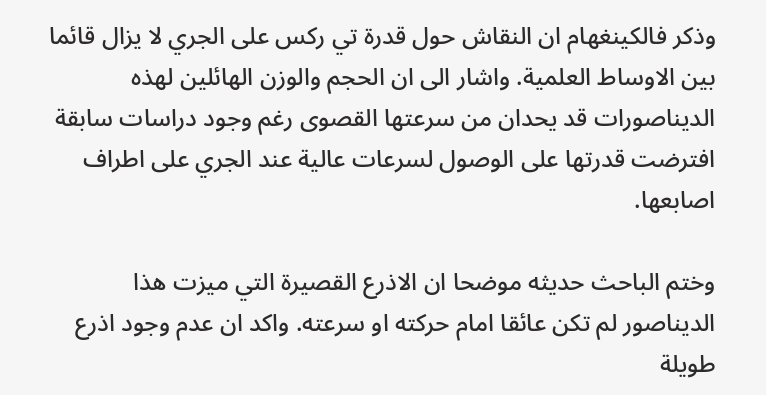وذكر فالكينغهام ان النقاش حول قدرة تي ركس على الجري لا يزال قائما بين الاوساط العلمية. واشار الى ان الحجم والوزن الهائلين لهذه الديناصورات قد يحدان من سرعتها القصوى رغم وجود دراسات سابقة افترضت قدرتها على الوصول لسرعات عالية عند الجري على اطراف اصابعها.

وختم الباحث حديثه موضحا ان الاذرع القصيرة التي ميزت هذا الديناصور لم تكن عائقا امام حركته او سرعته. واكد ان عدم وجود اذرع طويلة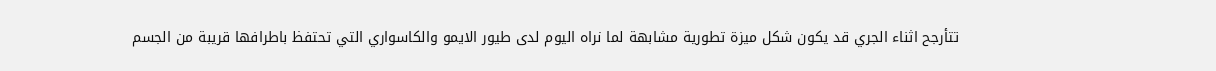تتأرجح اثناء الجري قد يكون شكل ميزة تطورية مشابهة لما نراه اليوم لدى طيور الايمو والكاسواري التي تحتفظ باطرافها قريبة من الجسم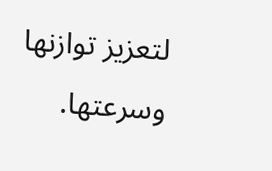لتعزيز توازنها وسرعتها.